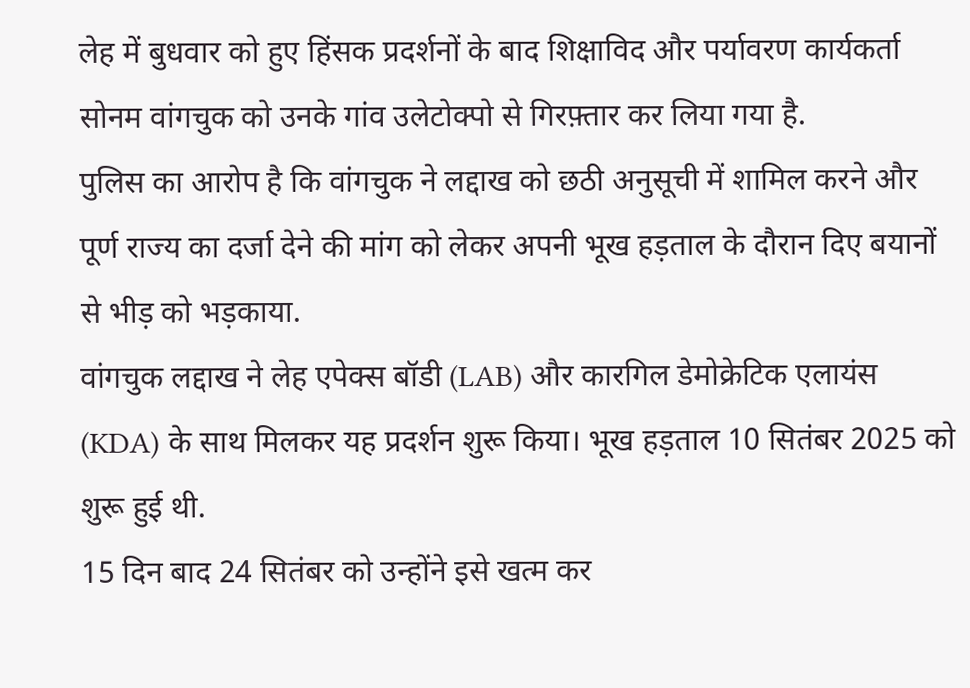लेह में बुधवार को हुए हिंसक प्रदर्शनों के बाद शिक्षाविद और पर्यावरण कार्यकर्ता सोनम वांगचुक को उनके गांव उलेटोक्पो से गिरफ़्तार कर लिया गया है.
पुलिस का आरोप है कि वांगचुक ने लद्दाख को छठी अनुसूची में शामिल करने और पूर्ण राज्य का दर्जा देने की मांग को लेकर अपनी भूख हड़ताल के दौरान दिए बयानों से भीड़ को भड़काया.
वांगचुक लद्दाख ने लेह एपेक्स बॉडी (LAB) और कारगिल डेमोक्रेटिक एलायंस (KDA) के साथ मिलकर यह प्रदर्शन शुरू किया। भूख हड़ताल 10 सितंबर 2025 को शुरू हुई थी.
15 दिन बाद 24 सितंबर को उन्होंने इसे खत्म कर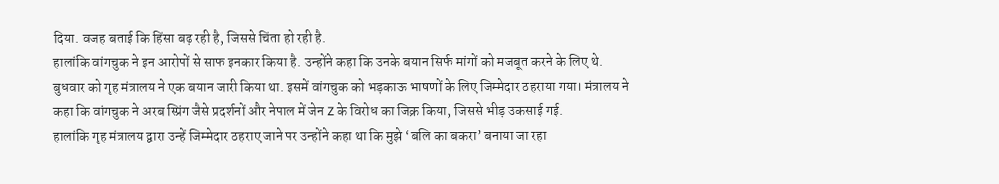दिया. वजह बताई कि हिंसा बढ़ रही है, जिससे चिंता हो रही है.
हालांकि वांगचुक ने इन आरोपों से साफ इनकार किया है. उन्होंने कहा कि उनके बयान सिर्फ मांगों को मजबूत करने के लिए थे.
बुधवार को गृह मंत्रालय ने एक बयान जारी किया था. इसमें वांगचुक को भड़काऊ भाषणों के लिए जिम्मेदार ठहराया गया। मंत्रालय ने कहा कि वांगचुक ने अरब स्प्रिंग जैसे प्रदर्शनों और नेपाल में जेन Z के विरोध का जिक्र किया, जिससे भीड़ उकसाई गई.
हालांकि गृह मंत्रालय द्वारा उन्हें जिम्मेदार ठहराए जाने पर उन्होंने कहा था कि मुझे ‘बलि का बकरा’ बनाया जा रहा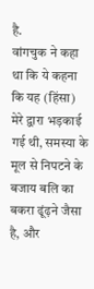है.
वांगचुक ने कहा था कि ये कहना कि यह (हिंसा) मेरे द्वारा भड़काई गई थी, समस्या के मूल से निपटने के बजाय बलि का बकरा ढूंढ़ने जैसा है, और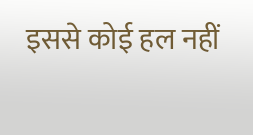इससे कोई हल नहीं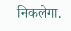निकलेगा.